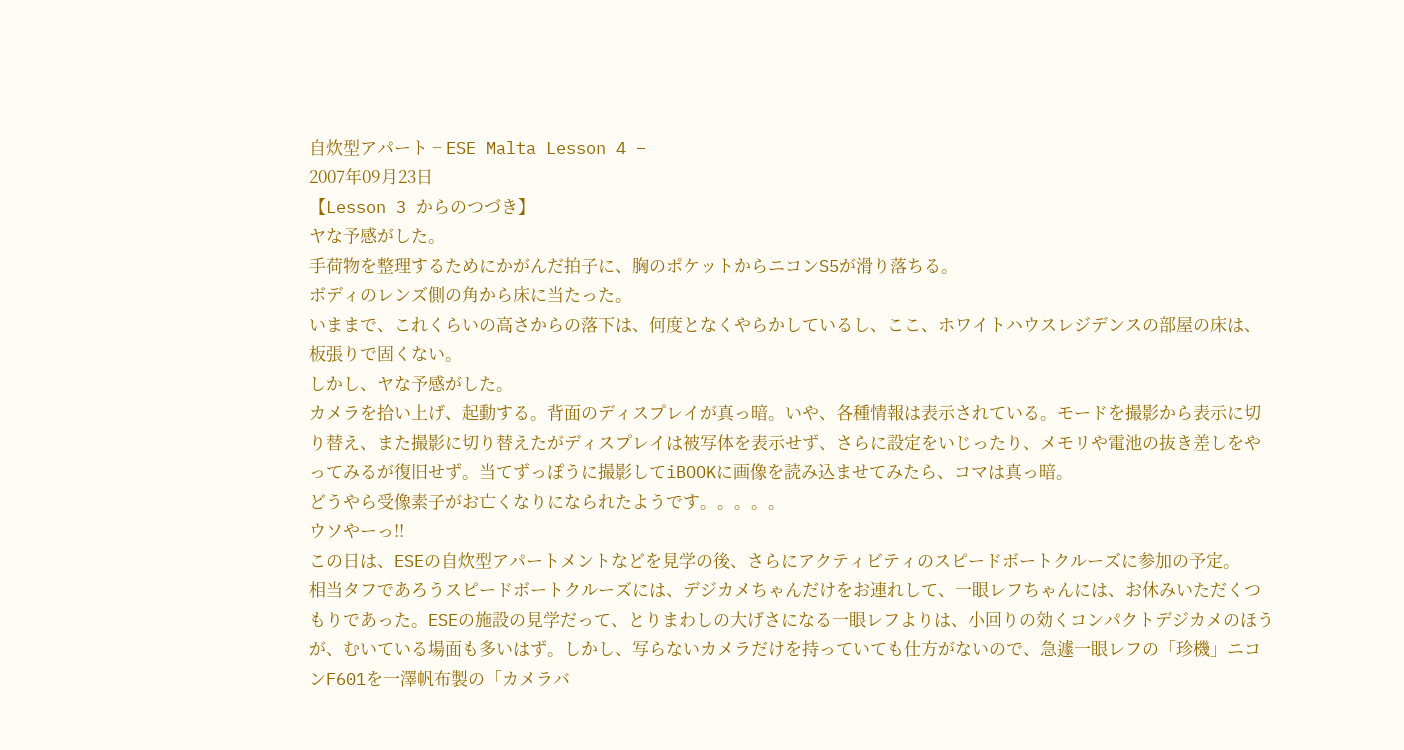自炊型アパート − ESE Malta Lesson 4 −
2007年09月23日
【Lesson 3 からのつづき】
ヤな予感がした。
手荷物を整理するためにかがんだ拍子に、胸のポケットからニコンS5が滑り落ちる。
ボディのレンズ側の角から床に当たった。
いままで、これくらいの高さからの落下は、何度となくやらかしているし、ここ、ホワイトハウスレジデンスの部屋の床は、板張りで固くない。
しかし、ヤな予感がした。
カメラを拾い上げ、起動する。背面のディスプレイが真っ暗。いや、各種情報は表示されている。モードを撮影から表示に切り替え、また撮影に切り替えたがディスプレイは被写体を表示せず、さらに設定をいじったり、メモリや電池の抜き差しをやってみるが復旧せず。当てずっぽうに撮影してiBOOKに画像を読み込ませてみたら、コマは真っ暗。
どうやら受像素子がお亡くなりになられたようです。。。。。
ウソやーっ!!
この日は、ESEの自炊型アパートメントなどを見学の後、さらにアクティビティのスピードボートクルーズに参加の予定。
相当タフであろうスピードボートクルーズには、デジカメちゃんだけをお連れして、一眼レフちゃんには、お休みいただくつもりであった。ESEの施設の見学だって、とりまわしの大げさになる一眼レフよりは、小回りの効くコンパクトデジカメのほうが、むいている場面も多いはず。しかし、写らないカメラだけを持っていても仕方がないので、急遽一眼レフの「珍機」ニコンF601を一澤帆布製の「カメラバ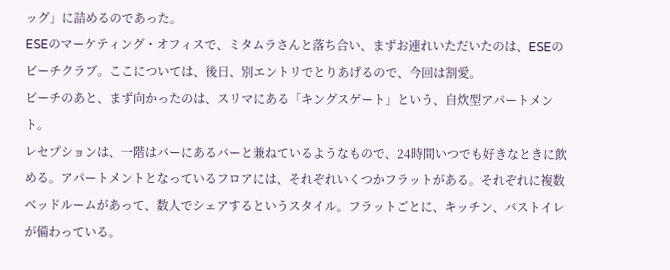ッグ」に詰めるのであった。
ESEのマーケティング・オフィスで、ミタムラさんと落ち合い、まずお連れいただいたのは、ESEのビーチクラブ。ここについては、後日、別エントリでとりあげるので、今回は割愛。
ビーチのあと、まず向かったのは、スリマにある「キングスゲート」という、自炊型アパートメント。
レセプションは、一階はバーにあるバーと兼ねているようなもので、24時間いつでも好きなときに飲める。アパートメントとなっているフロアには、それぞれいくつかフラットがある。それぞれに複数ベッドルームがあって、数人でシェアするというスタイル。フラットごとに、キッチン、バストイレが備わっている。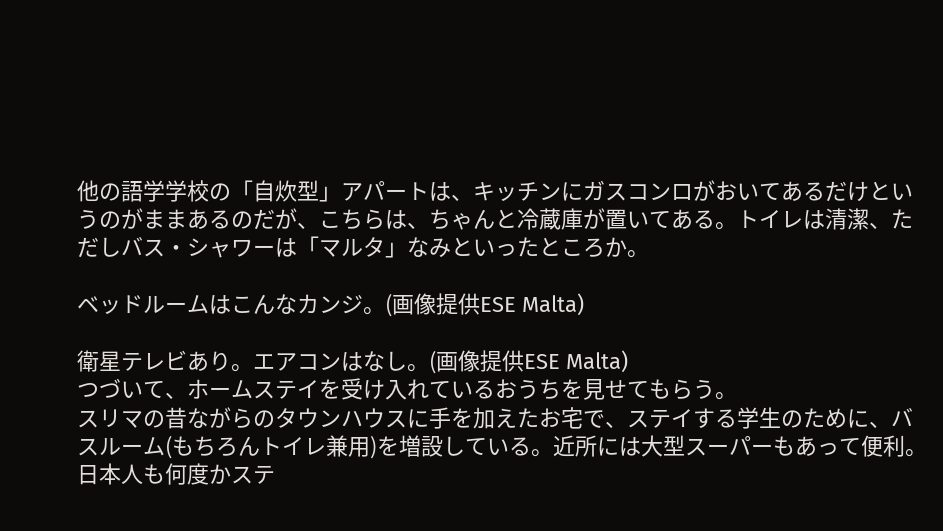他の語学学校の「自炊型」アパートは、キッチンにガスコンロがおいてあるだけというのがままあるのだが、こちらは、ちゃんと冷蔵庫が置いてある。トイレは清潔、ただしバス・シャワーは「マルタ」なみといったところか。

ベッドルームはこんなカンジ。(画像提供ESE Malta)

衛星テレビあり。エアコンはなし。(画像提供ESE Malta)
つづいて、ホームステイを受け入れているおうちを見せてもらう。
スリマの昔ながらのタウンハウスに手を加えたお宅で、ステイする学生のために、バスルーム(もちろんトイレ兼用)を増設している。近所には大型スーパーもあって便利。
日本人も何度かステ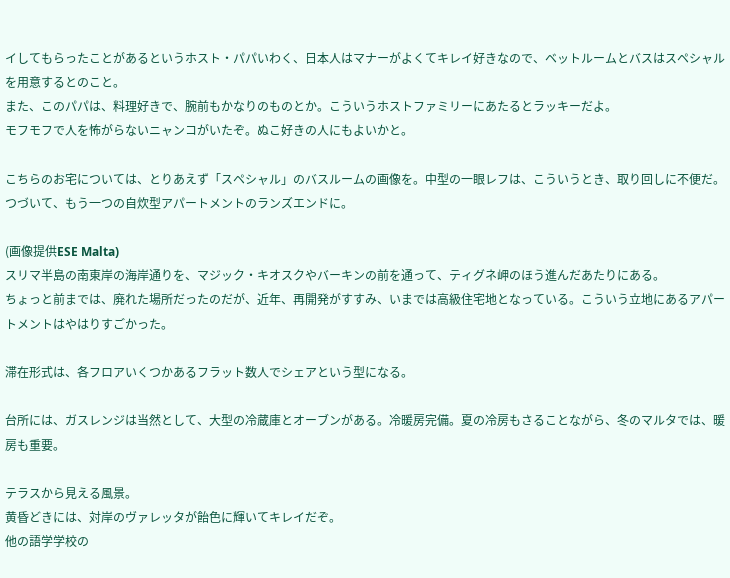イしてもらったことがあるというホスト・パパいわく、日本人はマナーがよくてキレイ好きなので、ベットルームとバスはスペシャルを用意するとのこと。
また、このパパは、料理好きで、腕前もかなりのものとか。こういうホストファミリーにあたるとラッキーだよ。
モフモフで人を怖がらないニャンコがいたぞ。ぬこ好きの人にもよいかと。

こちらのお宅については、とりあえず「スペシャル」のバスルームの画像を。中型の一眼レフは、こういうとき、取り回しに不便だ。
つづいて、もう一つの自炊型アパートメントのランズエンドに。

(画像提供ESE Malta)
スリマ半島の南東岸の海岸通りを、マジック・キオスクやバーキンの前を通って、ティグネ岬のほう進んだあたりにある。
ちょっと前までは、廃れた場所だったのだが、近年、再開発がすすみ、いまでは高級住宅地となっている。こういう立地にあるアパートメントはやはりすごかった。

滞在形式は、各フロアいくつかあるフラット数人でシェアという型になる。

台所には、ガスレンジは当然として、大型の冷蔵庫とオーブンがある。冷暖房完備。夏の冷房もさることながら、冬のマルタでは、暖房も重要。

テラスから見える風景。
黄昏どきには、対岸のヴァレッタが飴色に輝いてキレイだぞ。
他の語学学校の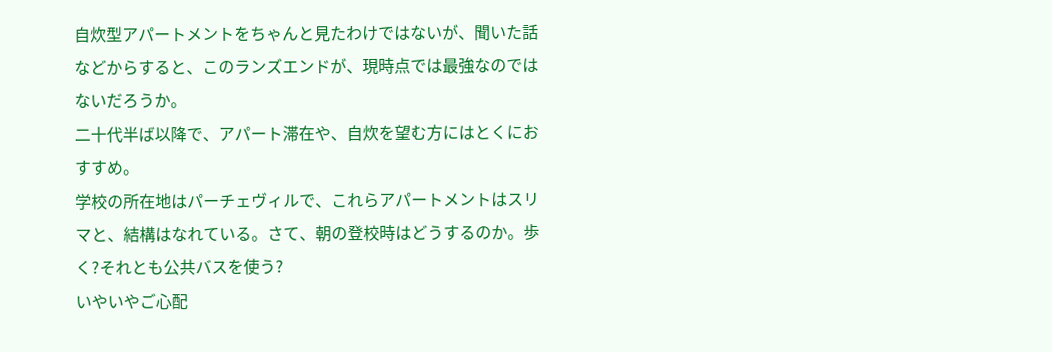自炊型アパートメントをちゃんと見たわけではないが、聞いた話などからすると、このランズエンドが、現時点では最強なのではないだろうか。
二十代半ば以降で、アパート滞在や、自炊を望む方にはとくにおすすめ。
学校の所在地はパーチェヴィルで、これらアパートメントはスリマと、結構はなれている。さて、朝の登校時はどうするのか。歩く?それとも公共バスを使う?
いやいやご心配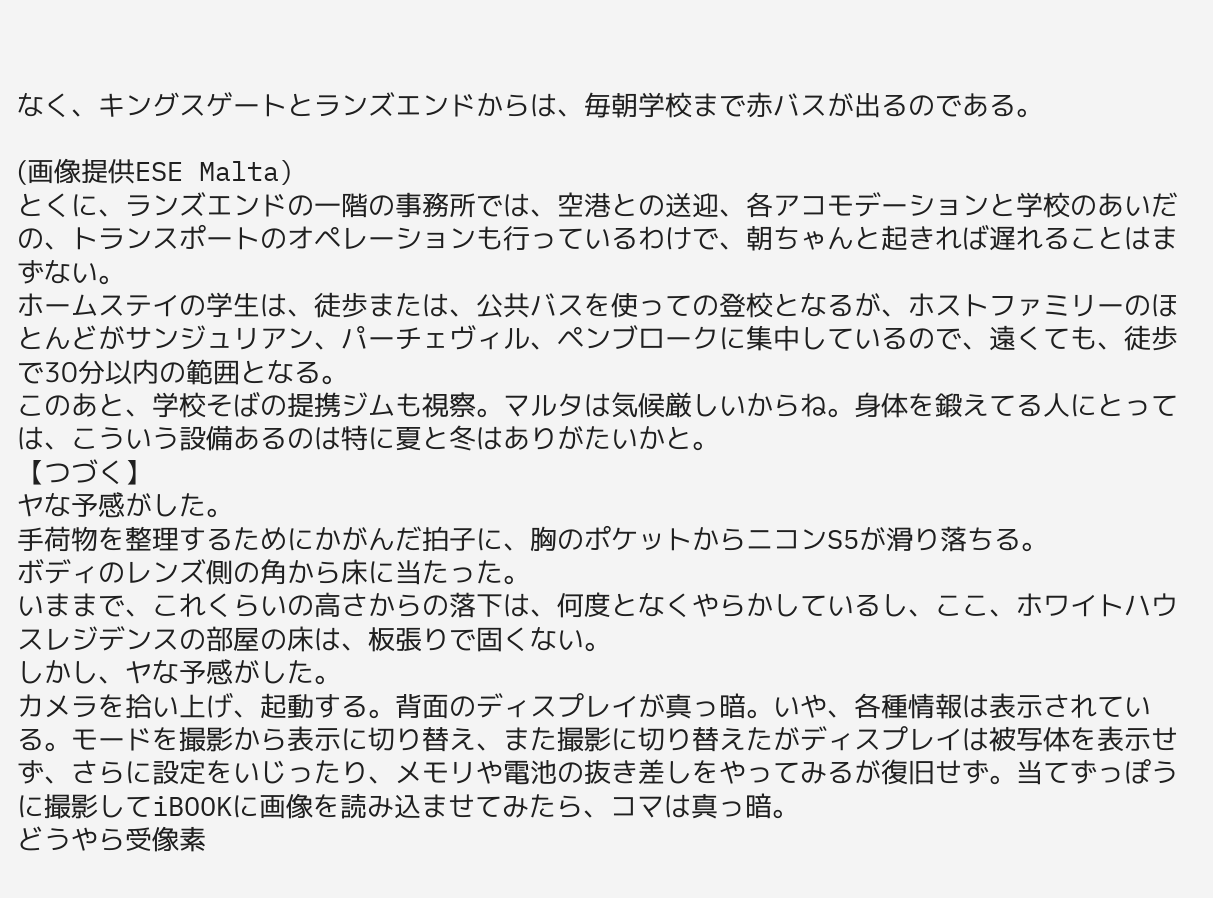なく、キングスゲートとランズエンドからは、毎朝学校まで赤バスが出るのである。

(画像提供ESE Malta)
とくに、ランズエンドの一階の事務所では、空港との送迎、各アコモデーションと学校のあいだの、トランスポートのオペレーションも行っているわけで、朝ちゃんと起きれば遅れることはまずない。
ホームステイの学生は、徒歩または、公共バスを使っての登校となるが、ホストファミリーのほとんどがサンジュリアン、パーチェヴィル、ペンブロークに集中しているので、遠くても、徒歩で30分以内の範囲となる。
このあと、学校そばの提携ジムも視察。マルタは気候厳しいからね。身体を鍛えてる人にとっては、こういう設備あるのは特に夏と冬はありがたいかと。
【つづく】
ヤな予感がした。
手荷物を整理するためにかがんだ拍子に、胸のポケットからニコンS5が滑り落ちる。
ボディのレンズ側の角から床に当たった。
いままで、これくらいの高さからの落下は、何度となくやらかしているし、ここ、ホワイトハウスレジデンスの部屋の床は、板張りで固くない。
しかし、ヤな予感がした。
カメラを拾い上げ、起動する。背面のディスプレイが真っ暗。いや、各種情報は表示されている。モードを撮影から表示に切り替え、また撮影に切り替えたがディスプレイは被写体を表示せず、さらに設定をいじったり、メモリや電池の抜き差しをやってみるが復旧せず。当てずっぽうに撮影してiBOOKに画像を読み込ませてみたら、コマは真っ暗。
どうやら受像素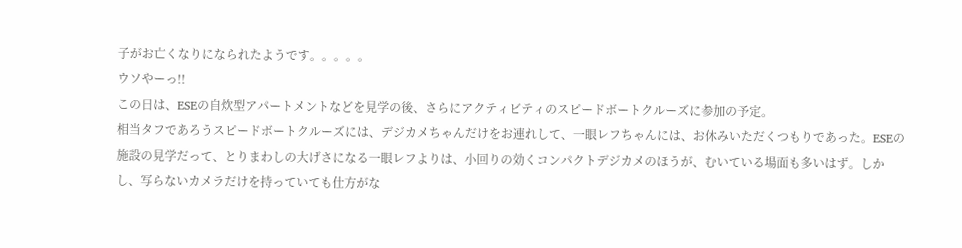子がお亡くなりになられたようです。。。。。
ウソやーっ!!
この日は、ESEの自炊型アパートメントなどを見学の後、さらにアクティビティのスピードボートクルーズに参加の予定。
相当タフであろうスピードボートクルーズには、デジカメちゃんだけをお連れして、一眼レフちゃんには、お休みいただくつもりであった。ESEの施設の見学だって、とりまわしの大げさになる一眼レフよりは、小回りの効くコンパクトデジカメのほうが、むいている場面も多いはず。しかし、写らないカメラだけを持っていても仕方がな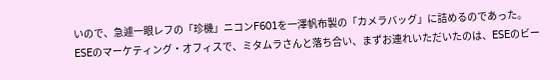いので、急遽一眼レフの「珍機」ニコンF601を一澤帆布製の「カメラバッグ」に詰めるのであった。
ESEのマーケティング・オフィスで、ミタムラさんと落ち合い、まずお連れいただいたのは、ESEのビー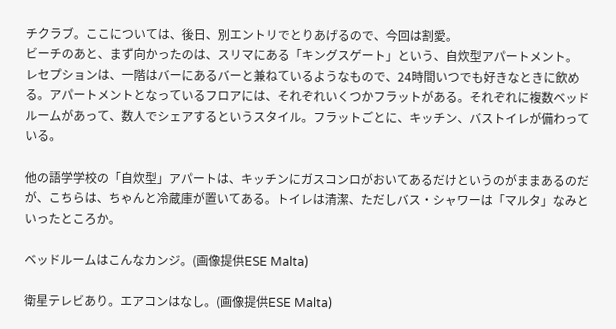チクラブ。ここについては、後日、別エントリでとりあげるので、今回は割愛。
ビーチのあと、まず向かったのは、スリマにある「キングスゲート」という、自炊型アパートメント。
レセプションは、一階はバーにあるバーと兼ねているようなもので、24時間いつでも好きなときに飲める。アパートメントとなっているフロアには、それぞれいくつかフラットがある。それぞれに複数ベッドルームがあって、数人でシェアするというスタイル。フラットごとに、キッチン、バストイレが備わっている。

他の語学学校の「自炊型」アパートは、キッチンにガスコンロがおいてあるだけというのがままあるのだが、こちらは、ちゃんと冷蔵庫が置いてある。トイレは清潔、ただしバス・シャワーは「マルタ」なみといったところか。

ベッドルームはこんなカンジ。(画像提供ESE Malta)

衛星テレビあり。エアコンはなし。(画像提供ESE Malta)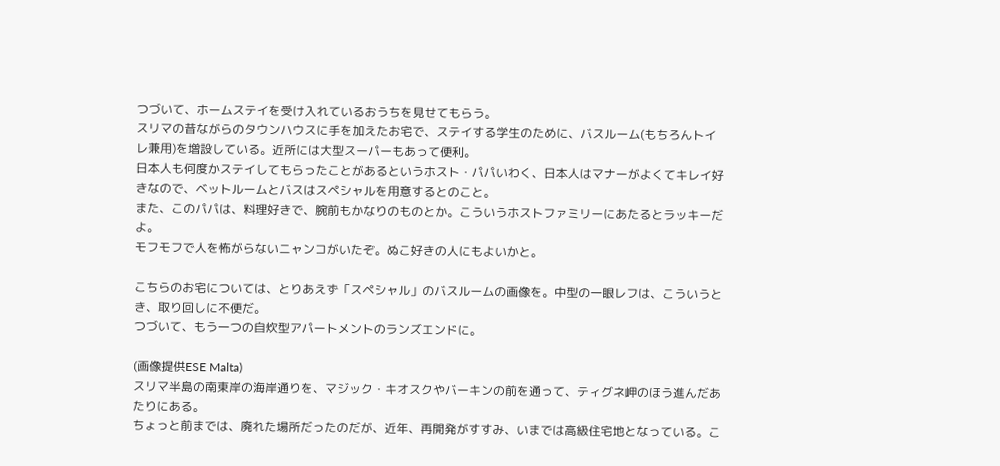つづいて、ホームステイを受け入れているおうちを見せてもらう。
スリマの昔ながらのタウンハウスに手を加えたお宅で、ステイする学生のために、バスルーム(もちろんトイレ兼用)を増設している。近所には大型スーパーもあって便利。
日本人も何度かステイしてもらったことがあるというホスト・パパいわく、日本人はマナーがよくてキレイ好きなので、ベットルームとバスはスペシャルを用意するとのこと。
また、このパパは、料理好きで、腕前もかなりのものとか。こういうホストファミリーにあたるとラッキーだよ。
モフモフで人を怖がらないニャンコがいたぞ。ぬこ好きの人にもよいかと。

こちらのお宅については、とりあえず「スペシャル」のバスルームの画像を。中型の一眼レフは、こういうとき、取り回しに不便だ。
つづいて、もう一つの自炊型アパートメントのランズエンドに。

(画像提供ESE Malta)
スリマ半島の南東岸の海岸通りを、マジック・キオスクやバーキンの前を通って、ティグネ岬のほう進んだあたりにある。
ちょっと前までは、廃れた場所だったのだが、近年、再開発がすすみ、いまでは高級住宅地となっている。こ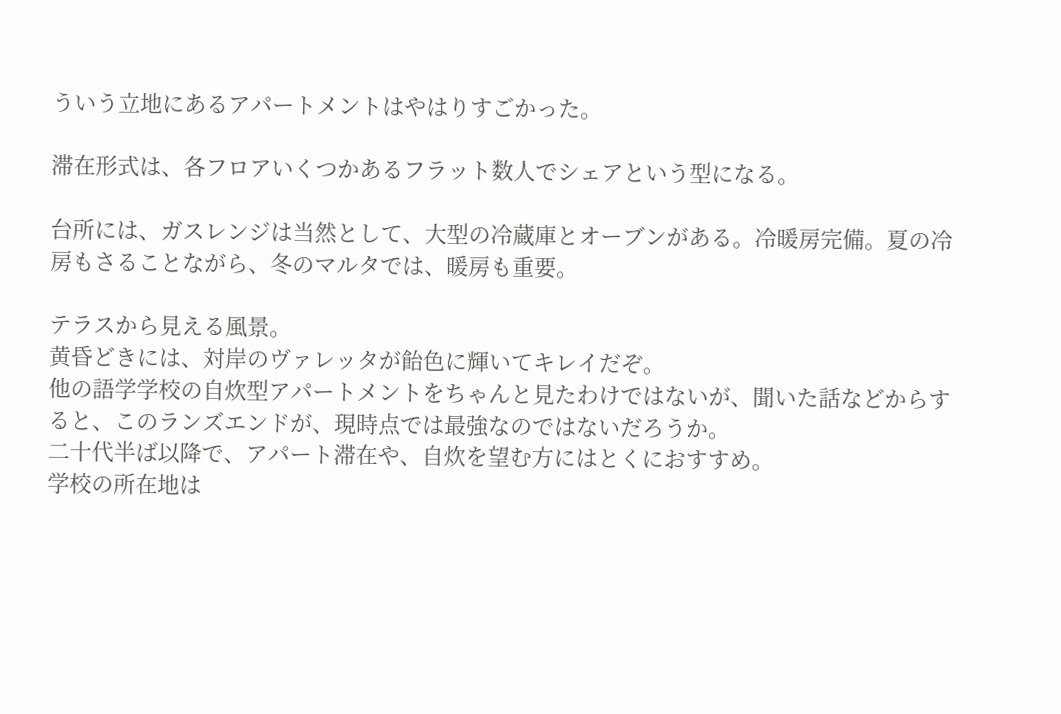ういう立地にあるアパートメントはやはりすごかった。

滞在形式は、各フロアいくつかあるフラット数人でシェアという型になる。

台所には、ガスレンジは当然として、大型の冷蔵庫とオーブンがある。冷暖房完備。夏の冷房もさることながら、冬のマルタでは、暖房も重要。

テラスから見える風景。
黄昏どきには、対岸のヴァレッタが飴色に輝いてキレイだぞ。
他の語学学校の自炊型アパートメントをちゃんと見たわけではないが、聞いた話などからすると、このランズエンドが、現時点では最強なのではないだろうか。
二十代半ば以降で、アパート滞在や、自炊を望む方にはとくにおすすめ。
学校の所在地は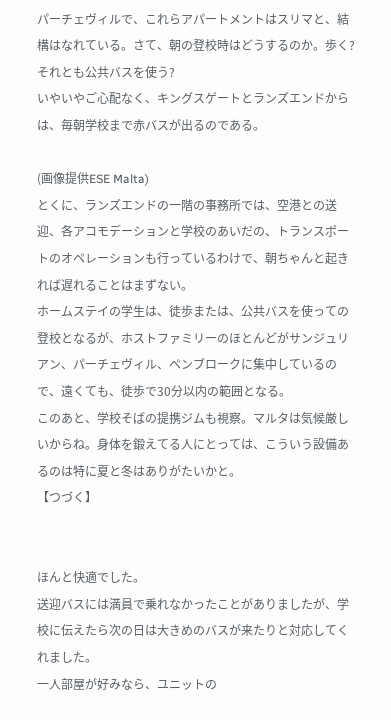パーチェヴィルで、これらアパートメントはスリマと、結構はなれている。さて、朝の登校時はどうするのか。歩く?それとも公共バスを使う?
いやいやご心配なく、キングスゲートとランズエンドからは、毎朝学校まで赤バスが出るのである。

(画像提供ESE Malta)
とくに、ランズエンドの一階の事務所では、空港との送迎、各アコモデーションと学校のあいだの、トランスポートのオペレーションも行っているわけで、朝ちゃんと起きれば遅れることはまずない。
ホームステイの学生は、徒歩または、公共バスを使っての登校となるが、ホストファミリーのほとんどがサンジュリアン、パーチェヴィル、ペンブロークに集中しているので、遠くても、徒歩で30分以内の範囲となる。
このあと、学校そばの提携ジムも視察。マルタは気候厳しいからね。身体を鍛えてる人にとっては、こういう設備あるのは特に夏と冬はありがたいかと。
【つづく】


ほんと快適でした。
送迎バスには満員で乗れなかったことがありましたが、学校に伝えたら次の日は大きめのバスが来たりと対応してくれました。
一人部屋が好みなら、ユニットの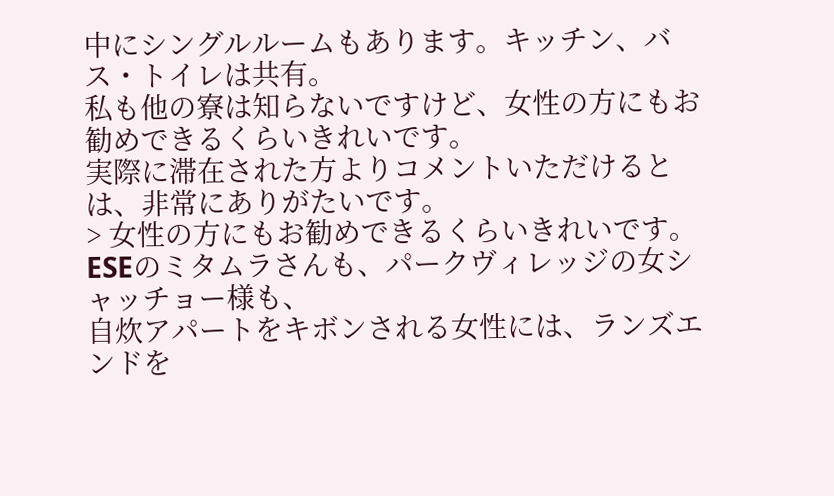中にシングルルームもあります。キッチン、バス・トイレは共有。
私も他の寮は知らないですけど、女性の方にもお勧めできるくらいきれいです。
実際に滞在された方よりコメントいただけるとは、非常にありがたいです。
> 女性の方にもお勧めできるくらいきれいです。
ESEのミタムラさんも、パークヴィレッジの女シャッチョー様も、
自炊アパートをキボンされる女性には、ランズエンドを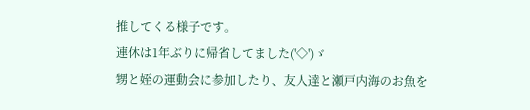推してくる様子です。
連休は1年ぶりに帰省してました('◇')ゞ
甥と姪の運動会に参加したり、友人達と瀬戸内海のお魚を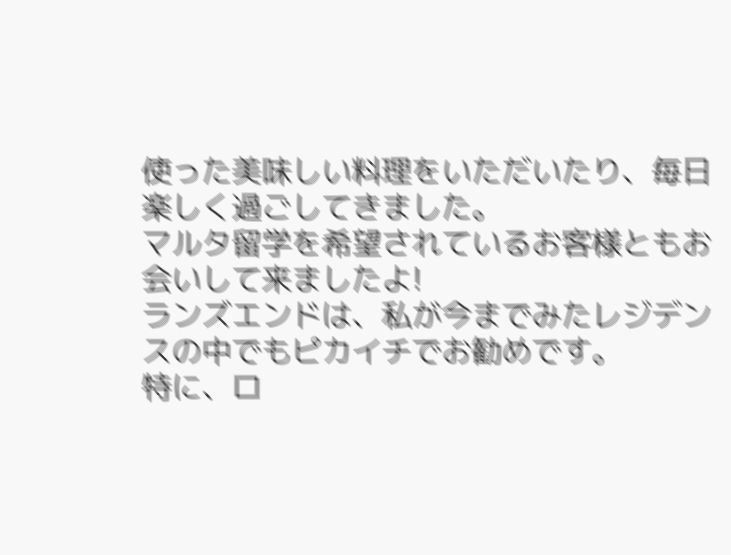使った美味しい料理をいただいたり、毎日楽しく過ごしてきました。
マルタ留学を希望されているお客様ともお会いして来ましたよ!
ランズエンドは、私が今までみたレジデンスの中でもピカイチでお勧めです。
特に、ロ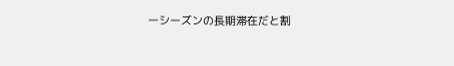ーシーズンの長期滞在だと割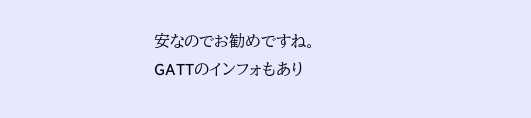安なのでお勧めですね。
GATTのインフォもあり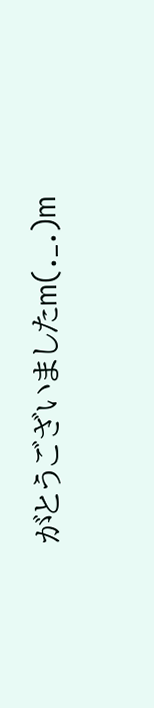がとうございましたm(._.)m